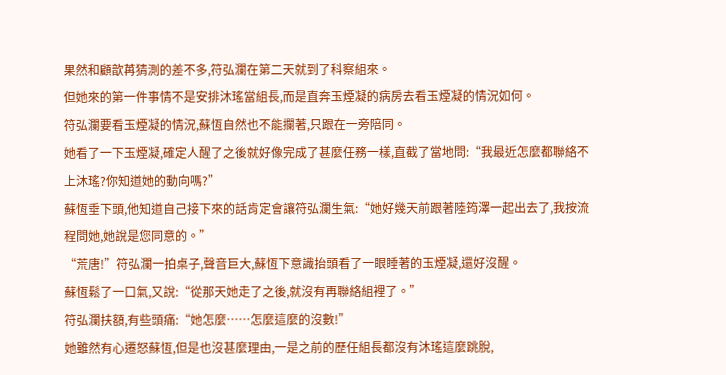果然和顧歆苒猜測的差不多,符弘瀾在第二天就到了科察組來。
但她來的第一件事情不是安排沐瑤當組長,而是直奔玉煙凝的病房去看玉煙凝的情況如何。
符弘瀾要看玉煙凝的情況,蘇恆自然也不能攔著,只跟在一旁陪同。
她看了一下玉煙凝,確定人醒了之後就好像完成了甚麼任務一樣,直截了當地問:“我最近怎麼都聯絡不上沐瑤?你知道她的動向嗎?”
蘇恆垂下頭,他知道自己接下來的話肯定會讓符弘瀾生氣:“她好幾天前跟著陸筠澤一起出去了,我按流程問她,她說是您同意的。”
“荒唐!”符弘瀾一拍桌子,聲音巨大,蘇恆下意識抬頭看了一眼睡著的玉煙凝,還好沒醒。
蘇恆鬆了一口氣,又說:“從那天她走了之後,就沒有再聯絡組裡了。”
符弘瀾扶額,有些頭痛:“她怎麼……怎麼這麼的沒數!”
她雖然有心遷怒蘇恆,但是也沒甚麼理由,一是之前的歷任組長都沒有沐瑤這麼跳脫,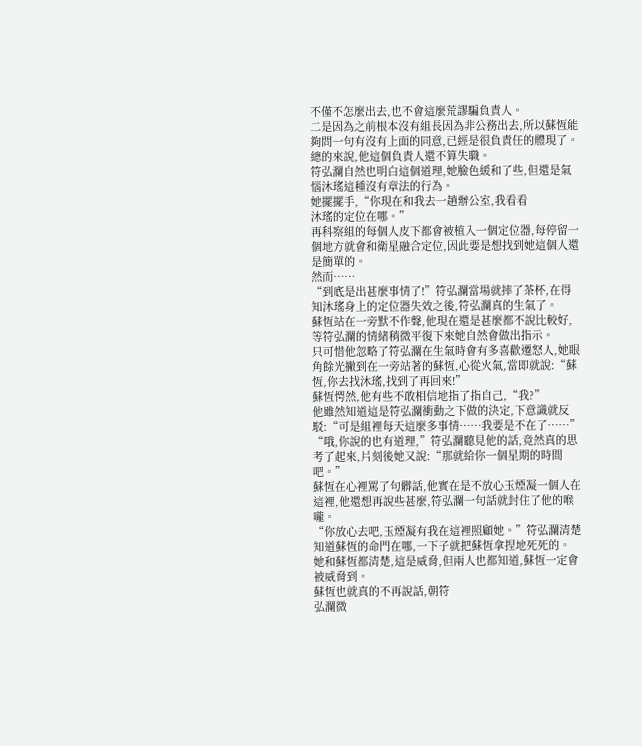不僅不怎麼出去,也不會這麼荒謬騙負責人。
二是因為之前根本沒有組長因為非公務出去,所以蘇恆能夠問一句有沒有上面的同意,已經是很負責任的體現了。總的來說,他這個負責人還不算失職。
符弘瀾自然也明白這個道理,她臉色緩和了些,但還是氣惱沐瑤這種沒有章法的行為。
她擺擺手,“你現在和我去一趟辦公室,我看看
沐瑤的定位在哪。”
再科察組的每個人皮下都會被植入一個定位器,每停留一個地方就會和衛星融合定位,因此要是想找到她這個人還是簡單的。
然而……
“到底是出甚麼事情了!”符弘瀾當場就摔了茶杯,在得知沐瑤身上的定位器失效之後,符弘瀾真的生氣了。
蘇恆站在一旁默不作聲,他現在還是甚麼都不說比較好,等符弘瀾的情緒稍微平復下來她自然會做出指示。
只可惜他忽略了符弘瀾在生氣時會有多喜歡遷怒人,她眼角餘光撇到在一旁站著的蘇恆,心從火氣,當即就說:“蘇恆,你去找沐瑤,找到了再回來!”
蘇恆愕然,他有些不敢相信地指了指自己,“我?”
他雖然知道這是符弘瀾衝動之下做的決定,下意識就反駁:“可是組裡每天這麼多事情……我要是不在了……”
“哦,你說的也有道理,”符弘瀾聽見他的話,竟然真的思考了起來,片刻後她又說:“那就給你一個星期的時間吧。”
蘇恆在心裡罵了句髒話,他實在是不放心玉煙凝一個人在這裡,他還想再說些甚麼,符弘瀾一句話就封住了他的喉嚨。
“你放心去吧,玉煙凝有我在這裡照顧她。”符弘瀾清楚知道蘇恆的命門在哪,一下子就把蘇恆拿捏地死死的。
她和蘇恆都清楚,這是威脅,但兩人也都知道,蘇恆一定會被威脅到。
蘇恆也就真的不再說話,朝符
弘瀾微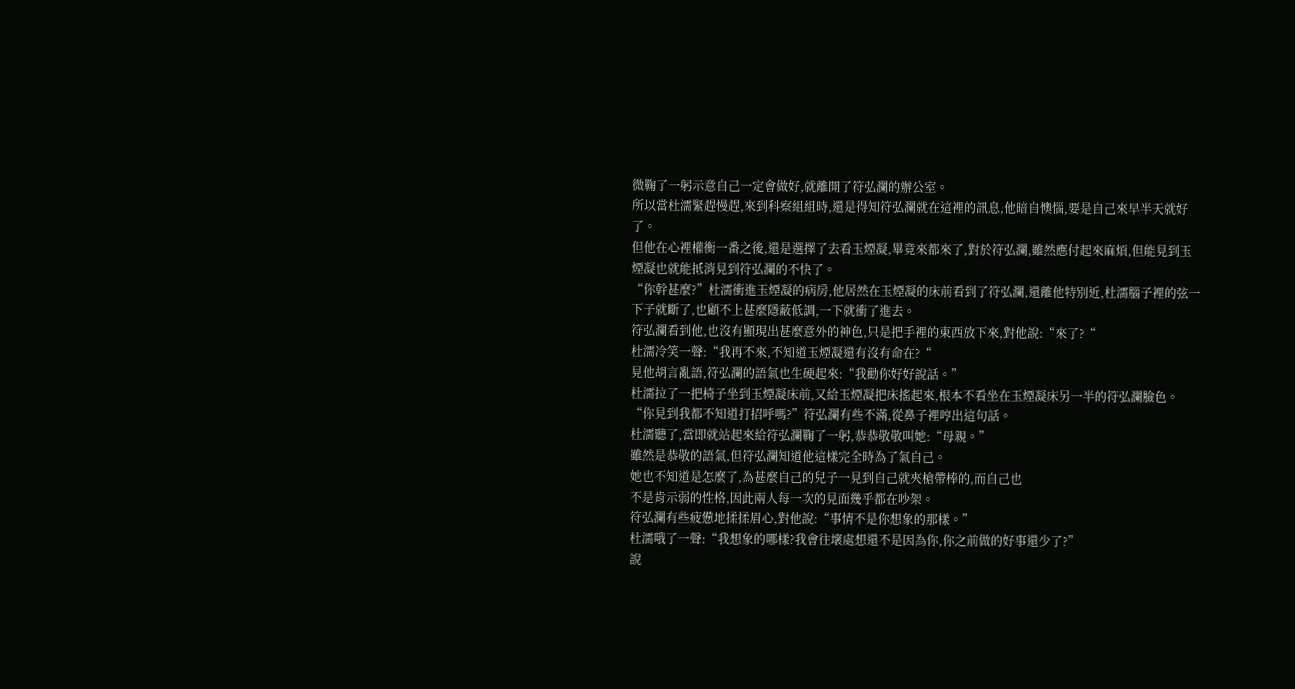微鞠了一躬示意自己一定會做好,就離開了符弘瀾的辦公室。
所以當杜濡緊趕慢趕,來到科察組組時,還是得知符弘瀾就在這裡的訊息,他暗自懊惱,要是自己來早半天就好了。
但他在心裡權衡一番之後,還是選擇了去看玉煙凝,畢竟來都來了,對於符弘瀾,雖然應付起來麻煩,但能見到玉煙凝也就能抵消見到符弘瀾的不快了。
“你幹甚麼?”杜濡衝進玉煙凝的病房,他居然在玉煙凝的床前看到了符弘瀾,還離他特別近,杜濡腦子裡的弦一下子就斷了,也顧不上甚麼隱蔽低調,一下就衝了進去。
符弘瀾看到他,也沒有顯現出甚麼意外的神色,只是把手裡的東西放下來,對他說:“來了?“
杜濡冷笑一聲:“我再不來,不知道玉煙凝還有沒有命在?“
見他胡言亂語,符弘瀾的語氣也生硬起來:“我勸你好好說話。”
杜濡拉了一把椅子坐到玉煙凝床前,又給玉煙凝把床搖起來,根本不看坐在玉煙凝床另一半的符弘瀾臉色。
“你見到我都不知道打招呼嗎?”符弘瀾有些不滿,從鼻子裡哼出這句話。
杜濡聽了,當即就站起來給符弘瀾鞠了一躬,恭恭敬敬叫她:“母親。”
雖然是恭敬的語氣,但符弘瀾知道他這樣完全時為了氣自己。
她也不知道是怎麼了,為甚麼自己的兒子一見到自己就夾槍帶棒的,而自己也
不是肯示弱的性格,因此兩人每一次的見面幾乎都在吵架。
符弘瀾有些疲憊地揉揉眉心,對他說:“事情不是你想象的那樣。”
杜濡哦了一聲:“我想象的哪樣?我會往壞處想還不是因為你,你之前做的好事還少了?”
說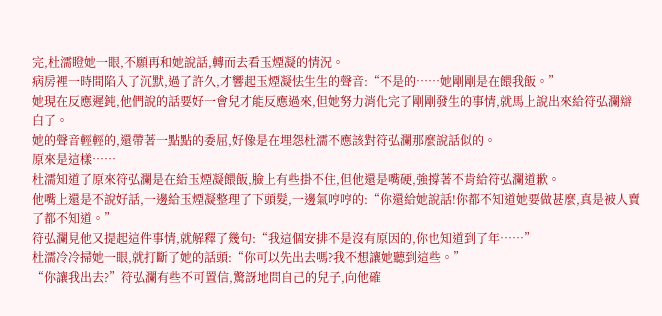完,杜濡瞪她一眼,不願再和她說話,轉而去看玉煙凝的情況。
病房裡一時間陷入了沉默,過了許久,才響起玉煙凝怯生生的聲音:“不是的……她剛剛是在餵我飯。”
她現在反應遲鈍,他們說的話要好一會兒才能反應過來,但她努力消化完了剛剛發生的事情,就馬上說出來給符弘瀾辯白了。
她的聲音輕輕的,還帶著一點點的委屈,好像是在埋怨杜濡不應該對符弘瀾那麼說話似的。
原來是這樣……
杜濡知道了原來符弘瀾是在給玉煙凝餵飯,臉上有些掛不住,但他還是嘴硬,強撐著不肯給符弘瀾道歉。
他嘴上還是不說好話,一邊給玉煙凝整理了下頭髮,一邊氣哼哼的:“你還給她說話!你都不知道她要做甚麼,真是被人賣了都不知道。”
符弘瀾見他又提起這件事情,就解釋了幾句:“我這個安排不是沒有原因的,你也知道到了年……”
杜濡冷冷掃她一眼,就打斷了她的話頭:“你可以先出去嗎?我不想讓她聽到這些。”
“你讓我出去?”符弘瀾有些不可置信,驚訝地問自己的兒子,向他確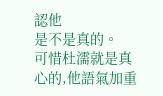認他
是不是真的。
可惜杜濡就是真心的,他語氣加重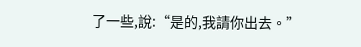了一些,說:“是的,我請你出去。”